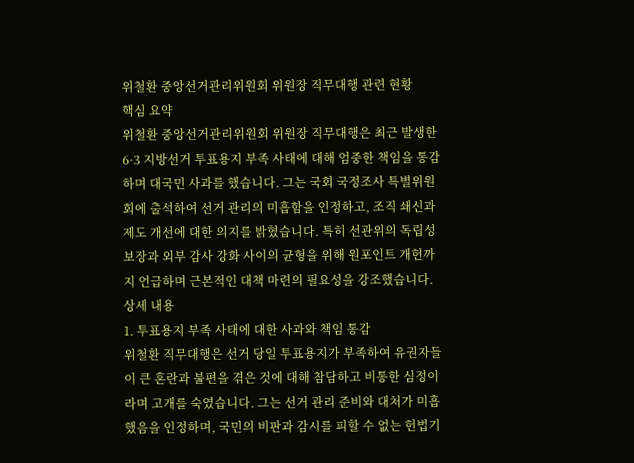위철환 중앙선거관리위원회 위원장 직무대행 관련 현황
핵심 요약
위철환 중앙선거관리위원회 위원장 직무대행은 최근 발생한 6·3 지방선거 투표용지 부족 사태에 대해 엄중한 책임을 통감하며 대국민 사과를 했습니다. 그는 국회 국정조사 특별위원회에 출석하여 선거 관리의 미흡함을 인정하고, 조직 쇄신과 제도 개선에 대한 의지를 밝혔습니다. 특히 선관위의 독립성 보장과 외부 감사 강화 사이의 균형을 위해 원포인트 개헌까지 언급하며 근본적인 대책 마련의 필요성을 강조했습니다.
상세 내용
1. 투표용지 부족 사태에 대한 사과와 책임 통감
위철환 직무대행은 선거 당일 투표용지가 부족하여 유권자들이 큰 혼란과 불편을 겪은 것에 대해 참담하고 비통한 심정이라며 고개를 숙였습니다. 그는 선거 관리 준비와 대처가 미흡했음을 인정하며, 국민의 비판과 감시를 피할 수 없는 헌법기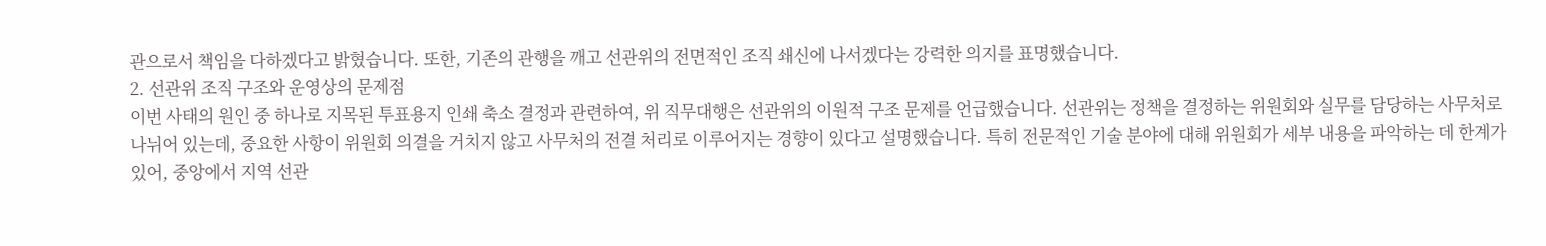관으로서 책임을 다하겠다고 밝혔습니다. 또한, 기존의 관행을 깨고 선관위의 전면적인 조직 쇄신에 나서겠다는 강력한 의지를 표명했습니다.
2. 선관위 조직 구조와 운영상의 문제점
이번 사태의 원인 중 하나로 지목된 투표용지 인쇄 축소 결정과 관련하여, 위 직무대행은 선관위의 이원적 구조 문제를 언급했습니다. 선관위는 정책을 결정하는 위원회와 실무를 담당하는 사무처로 나뉘어 있는데, 중요한 사항이 위원회 의결을 거치지 않고 사무처의 전결 처리로 이루어지는 경향이 있다고 설명했습니다. 특히 전문적인 기술 분야에 대해 위원회가 세부 내용을 파악하는 데 한계가 있어, 중앙에서 지역 선관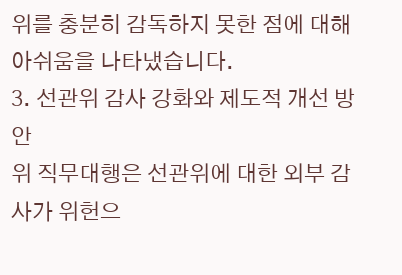위를 충분히 감독하지 못한 점에 대해 아쉬움을 나타냈습니다.
3. 선관위 감사 강화와 제도적 개선 방안
위 직무대행은 선관위에 대한 외부 감사가 위헌으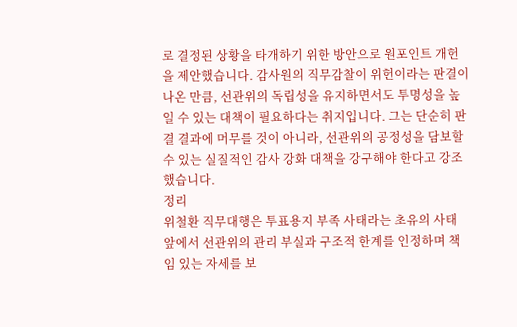로 결정된 상황을 타개하기 위한 방안으로 원포인트 개헌을 제안했습니다. 감사원의 직무감찰이 위헌이라는 판결이 나온 만큼, 선관위의 독립성을 유지하면서도 투명성을 높일 수 있는 대책이 필요하다는 취지입니다. 그는 단순히 판결 결과에 머무를 것이 아니라, 선관위의 공정성을 담보할 수 있는 실질적인 감사 강화 대책을 강구해야 한다고 강조했습니다.
정리
위철환 직무대행은 투표용지 부족 사태라는 초유의 사태 앞에서 선관위의 관리 부실과 구조적 한계를 인정하며 책임 있는 자세를 보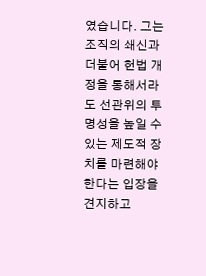였습니다. 그는 조직의 쇄신과 더불어 헌법 개정을 통해서라도 선관위의 투명성을 높일 수 있는 제도적 장치를 마련해야 한다는 입장을 견지하고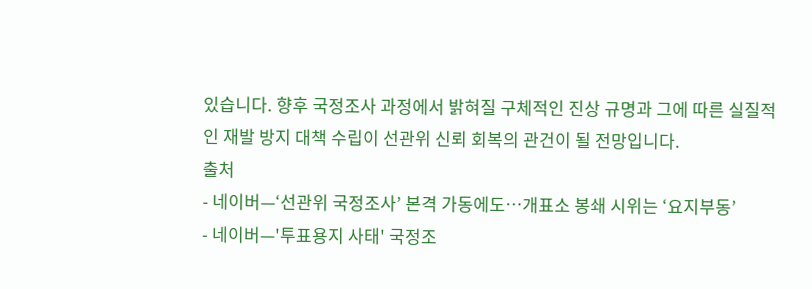있습니다. 향후 국정조사 과정에서 밝혀질 구체적인 진상 규명과 그에 따른 실질적인 재발 방지 대책 수립이 선관위 신뢰 회복의 관건이 될 전망입니다.
출처
- 네이버—‘선관위 국정조사’ 본격 가동에도…개표소 봉쇄 시위는 ‘요지부동’
- 네이버—'투표용지 사태' 국정조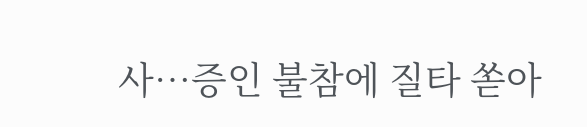사…증인 불참에 질타 쏟아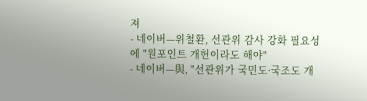져
- 네이버—위철환, 선관위 감사 강화 필요성에 "원포인트 개헌이라도 해야"
- 네이버—與, "선관위가 국민도·국조도 개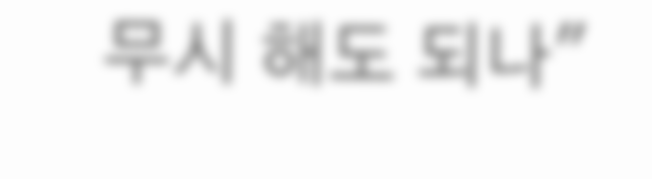무시 해도 되나"